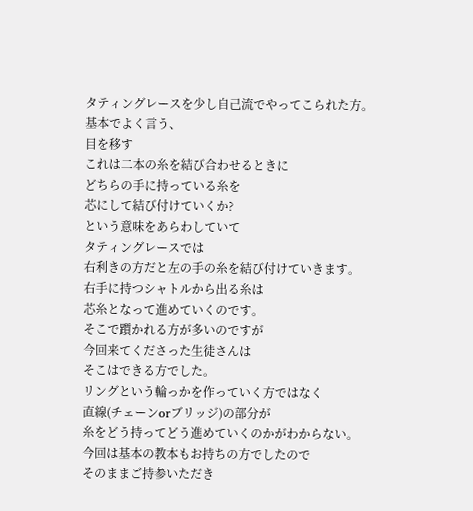タティングレースを少し自己流でやってこられた方。
基本でよく言う、
目を移す
これは二本の糸を結び合わせるときに
どちらの手に持っている糸を
芯にして結び付けていくか?
という意味をあらわしていて
タティングレースでは
右利きの方だと左の手の糸を結び付けていきます。
右手に持つシャトルから出る糸は
芯糸となって進めていくのです。
そこで躓かれる方が多いのですが
今回来てくださった生徒さんは
そこはできる方でした。
リングという輪っかを作っていく方ではなく
直線(チェーンorブリッジ)の部分が
糸をどう持ってどう進めていくのかがわからない。
今回は基本の教本もお持ちの方でしたので
そのままご持参いただき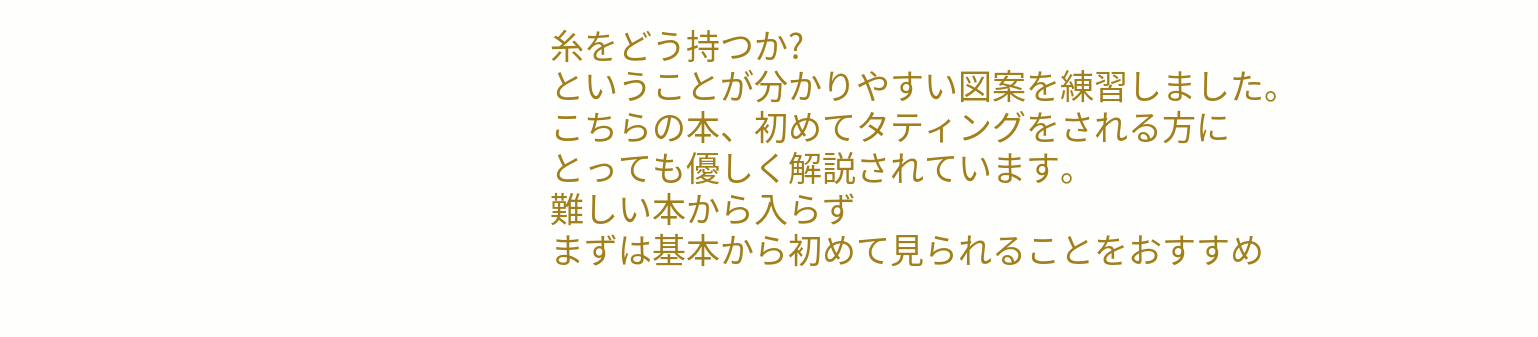糸をどう持つか?
ということが分かりやすい図案を練習しました。
こちらの本、初めてタティングをされる方に
とっても優しく解説されています。
難しい本から入らず
まずは基本から初めて見られることをおすすめ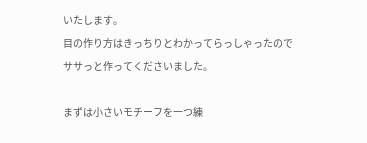いたします。
目の作り方はきっちりとわかってらっしゃったので
ササっと作ってくださいました。

まずは小さいモチーフを一つ練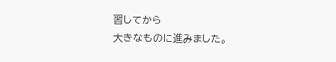習してから
大きなものに進みました。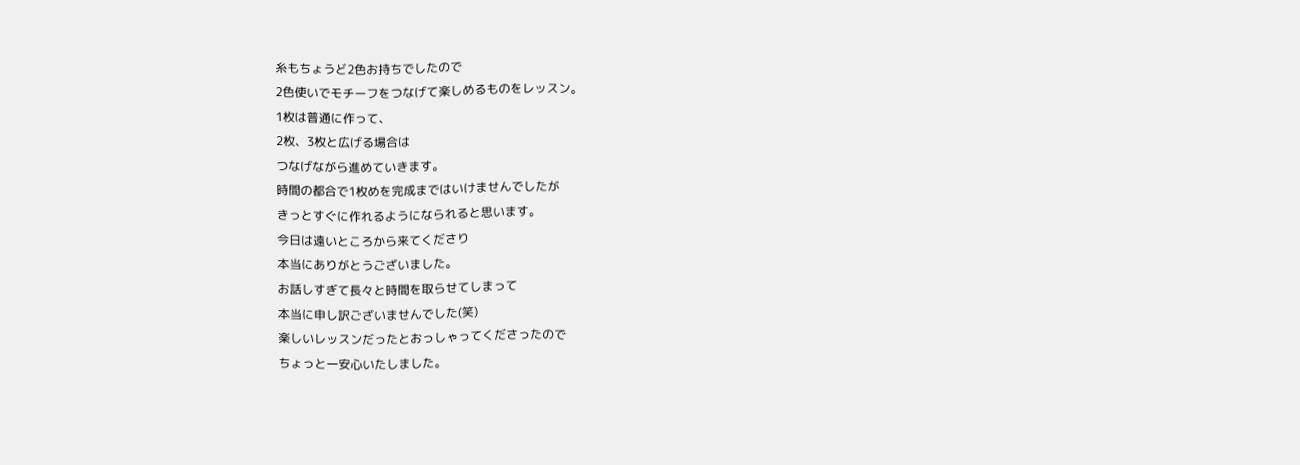糸もちょうど2色お持ちでしたので
2色使いでモチーフをつなげて楽しめるものをレッスン。
1枚は普通に作って、
2枚、3枚と広げる場合は
つなげながら進めていきます。
時間の都合で1枚めを完成まではいけませんでしたが
きっとすぐに作れるようになられると思います。
今日は遠いところから来てくださり
本当にありがとうございました。
お話しすぎて長々と時間を取らせてしまって
本当に申し訳ございませんでした(笑)
楽しいレッスンだったとおっしゃってくださったので
ちょっと一安心いたしました。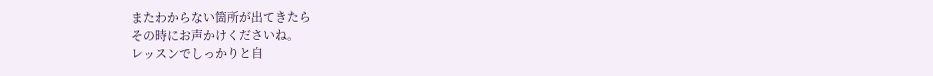またわからない箇所が出てきたら
その時にお声かけくださいね。
レッスンでしっかりと自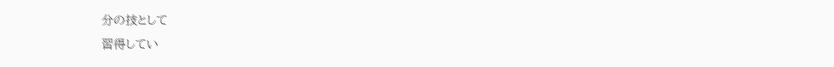分の技として
習得してい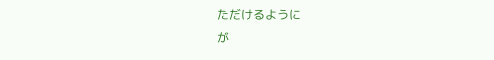ただけるように
が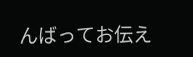んばってお伝え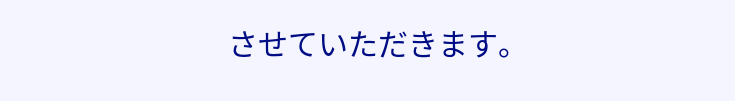させていただきます。